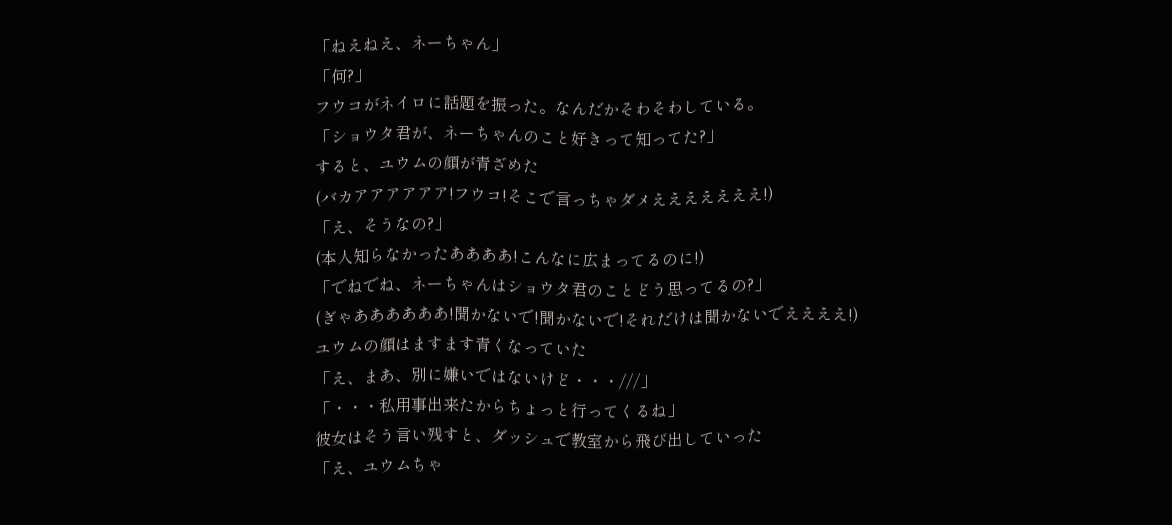「ねえねえ、ネーちゃん」
「何?」
フウコがネイロに話題を振った。なんだかそわそわしている。
「ショウタ君が、ネーちゃんのこと好きって知ってた?」
すると、ユウムの顔が青ざめた
(バカアアアアアア!フウコ!そこで言っちゃダメえええええええ!)
「え、そうなの?」
(本人知らなかったああああ!こんなに広まってるのに!)
「でねでね、ネーちゃんはショウタ君のことどう思ってるの?」
(ぎゃああああああ!聞かないで!聞かないで!それだけは聞かないでええええ!)
ユウムの顔はますます青くなっていた
「え、まあ、別に嫌いではないけど・・・///」
「・・・私用事出来たからちょっと行ってくるね」
彼女はそう言い残すと、ダッシュで教室から飛び出していった
「え、ユウムちゃ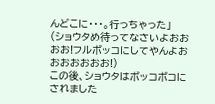んどこに・・・。行っちゃった」
(ショウタめ待ってなさいよおおおお!フルボッコにしてやんよおおおおおおお!)
この後、ショウタはボッコボコにされました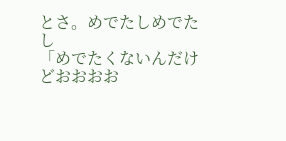とさ。めでたしめでたし
「めでたくないんだけどおおおお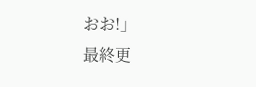おお!」
最終更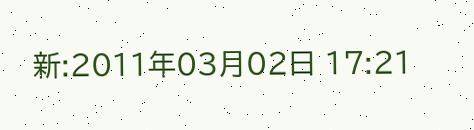新:2011年03月02日 17:21